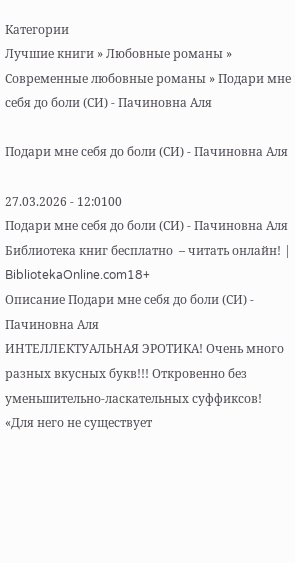Категории
Лучшие книги » Любовные романы » Современные любовные романы » Подари мне себя до боли (СИ) - Пачиновна Аля

Подари мне себя до боли (СИ) - Пачиновна Аля

27.03.2026 - 12:0100
Подари мне себя до боли (СИ) - Пачиновна Аля Библиотека книг бесплатно  – читать онлайн! | BibliotekaOnline.com18+
Описание Подари мне себя до боли (СИ) - Пачиновна Аля
ИНТЕЛЛЕКТУАЛЬНАЯ ЭРОТИКА! Очень много разных вкусных букв!!! Откровенно без уменьшительно-ласкательных суффиксов! «Для него не существует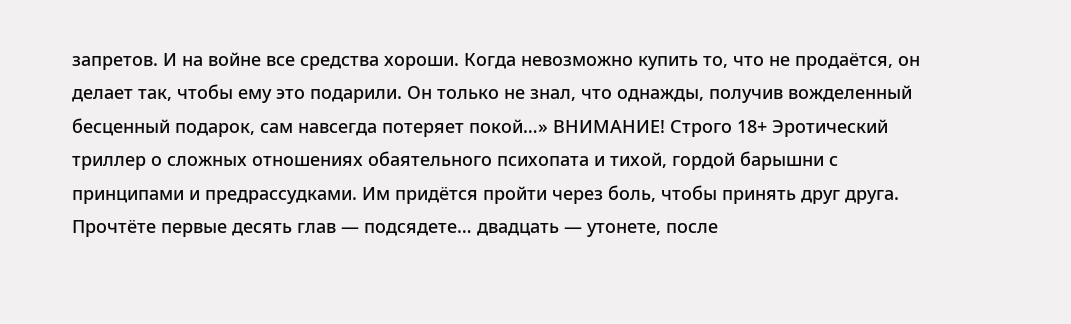запретов. И на войне все средства хороши. Когда невозможно купить то, что не продаётся, он делает так, чтобы ему это подарили. Он только не знал, что однажды, получив вожделенный бесценный подарок, сам навсегда потеряет покой…» ВНИМАНИЕ! Строго 18+ Эротический триллер о сложных отношениях обаятельного психопата и тихой, гордой барышни с принципами и предрассудками. Им придётся пройти через боль, чтобы принять друг друга. Прочтёте первые десять глав — подсядете… двадцать — утонете, после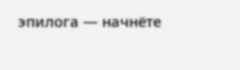эпилога — начнёте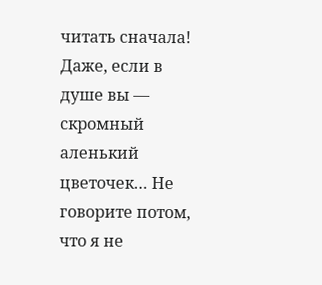читать сначала! Даже, если в душе вы — скромный аленький цветочек… Не говорите потом, что я не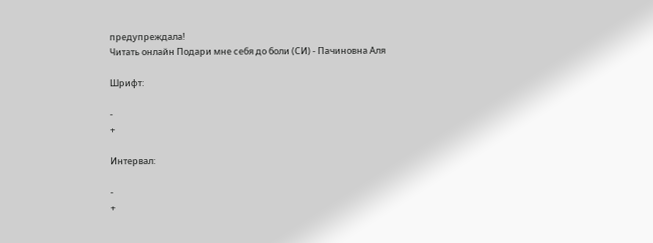предупреждала!
Читать онлайн Подари мне себя до боли (СИ) - Пачиновна Аля

Шрифт:

-
+

Интервал:

-
+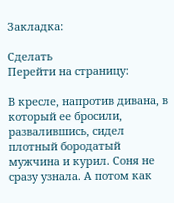Закладка:

Сделать
Перейти на страницу:

В кресле, напротив дивана, в который ее бросили, развалившись, сидел плотный бородатый мужчина и курил. Соня не сразу узнала. А потом как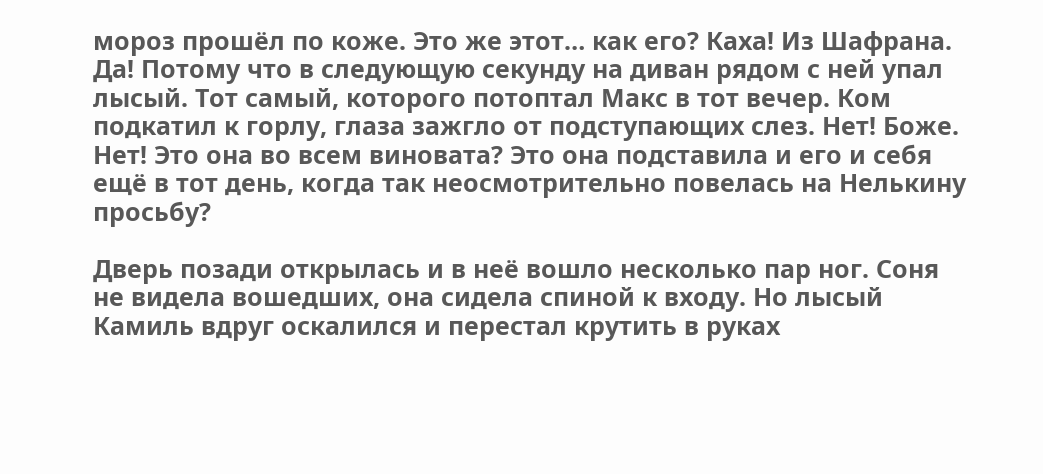мороз прошёл по коже. Это же этот… как его? Каха! Из Шафрана. Да! Потому что в следующую секунду на диван рядом с ней упал лысый. Тот самый, которого потоптал Макс в тот вечер. Ком подкатил к горлу, глаза зажгло от подступающих слез. Нет! Боже. Нет! Это она во всем виновата? Это она подставила и его и себя ещё в тот день, когда так неосмотрительно повелась на Нелькину просьбу?

Дверь позади открылась и в неё вошло несколько пар ног. Соня не видела вошедших, она сидела спиной к входу. Но лысый Камиль вдруг оскалился и перестал крутить в руках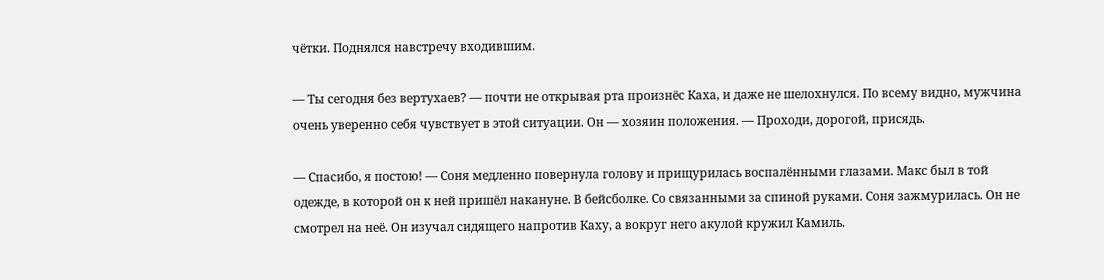чётки. Поднялся навстречу входившим.

— Ты сегодня без вертухаев? — почти не открывая рта произнёс Каха, и даже не шелохнулся. По всему видно, мужчина очень уверенно себя чувствует в этой ситуации. Он — хозяин положения. — Проходи, дорогой, присядь.

— Спасибо, я постою! — Соня медленно повернула голову и прищурилась воспалёнными глазами. Макс был в той одежде, в которой он к ней пришёл накануне. В бейсболке. Со связанными за спиной руками. Соня зажмурилась. Он не смотрел на неё. Он изучал сидящего напротив Каху, а вокруг него акулой кружил Камиль.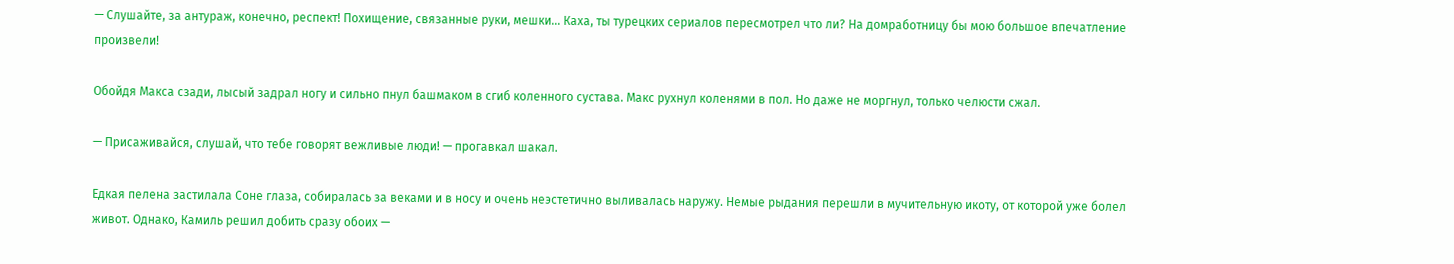— Слушайте, за антураж, конечно, респект! Похищение, связанные руки, мешки… Каха, ты турецких сериалов пересмотрел что ли? На домработницу бы мою большое впечатление произвели!

Обойдя Макса сзади, лысый задрал ногу и сильно пнул башмаком в сгиб коленного сустава. Макс рухнул коленями в пол. Но даже не моргнул, только челюсти сжал.

— Присаживайся, слушай, что тебе говорят вежливые люди! — прогавкал шакал.

Едкая пелена застилала Соне глаза, собиралась за веками и в носу и очень неэстетично выливалась наружу. Немые рыдания перешли в мучительную икоту, от которой уже болел живот. Однако, Камиль решил добить сразу обоих —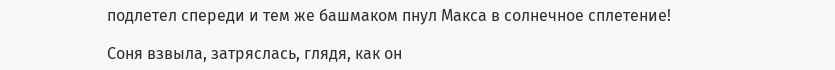подлетел спереди и тем же башмаком пнул Макса в солнечное сплетение!

Соня взвыла, затряслась, глядя, как он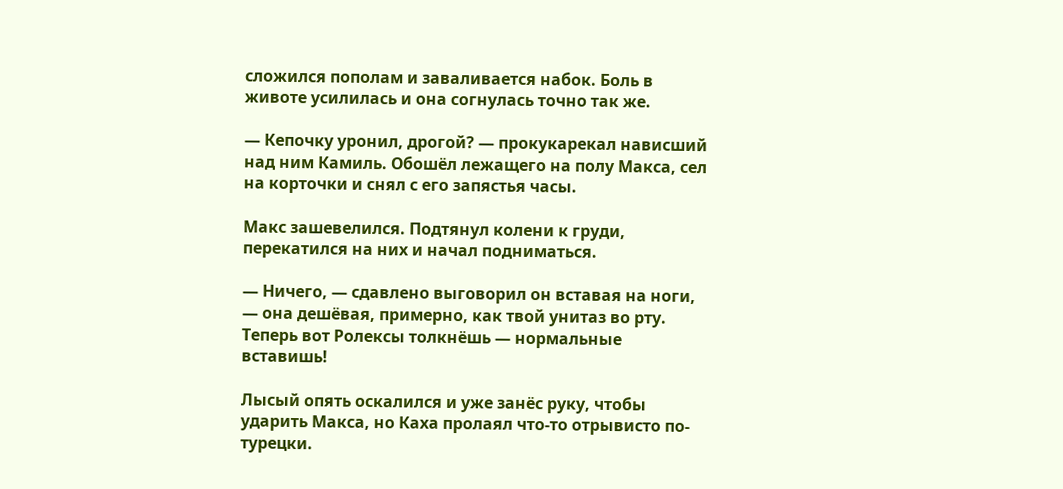сложился пополам и заваливается набок. Боль в животе усилилась и она согнулась точно так же.

— Кепочку уронил, дрогой? — прокукарекал нависший над ним Камиль. Обошёл лежащего на полу Макса, сел на корточки и снял с его запястья часы.

Макс зашевелился. Подтянул колени к груди, перекатился на них и начал подниматься.

— Ничего, — сдавлено выговорил он вставая на ноги, — она дешёвая, примерно, как твой унитаз во рту. Теперь вот Ролексы толкнёшь — нормальные вставишь!

Лысый опять оскалился и уже занёс руку, чтобы ударить Макса, но Каха пролаял что-то отрывисто по-турецки.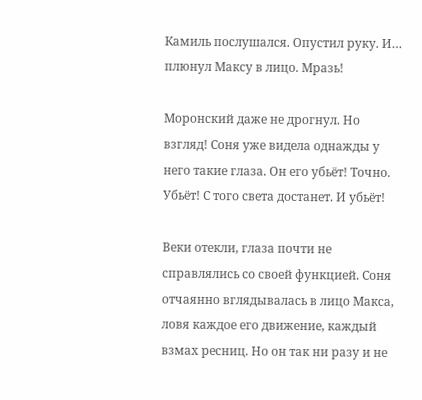Камиль послушался. Опустил руку. И… плюнул Максу в лицо. Мразь!

Моронский даже не дрогнул. Но взгляд! Соня уже видела однажды у него такие глаза. Он его убьёт! Точно. Убьёт! С того света достанет. И убьёт!

Веки отекли, глаза почти не справлялись со своей функцией. Соня отчаянно вглядывалась в лицо Макса, ловя каждое его движение, каждый взмах ресниц. Но он так ни разу и не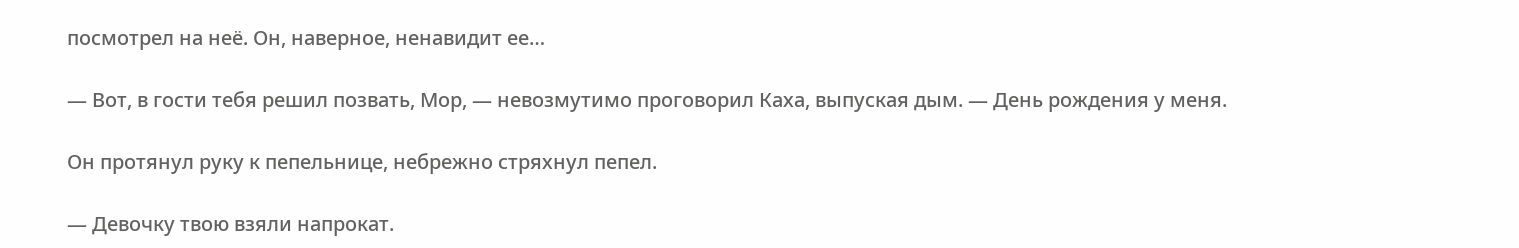посмотрел на неё. Он, наверное, ненавидит ее…

— Вот, в гости тебя решил позвать, Мор, — невозмутимо проговорил Каха, выпуская дым. — День рождения у меня.

Он протянул руку к пепельнице, небрежно стряхнул пепел.

— Девочку твою взяли напрокат.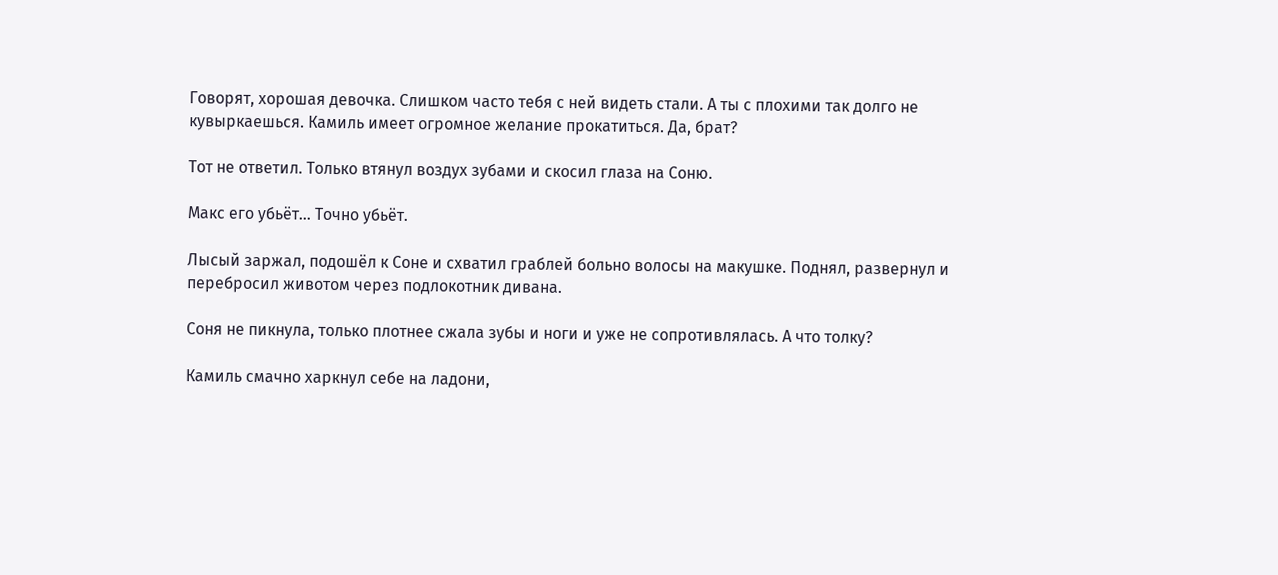Говорят, хорошая девочка. Слишком часто тебя с ней видеть стали. А ты с плохими так долго не кувыркаешься. Камиль имеет огромное желание прокатиться. Да, брат?

Тот не ответил. Только втянул воздух зубами и скосил глаза на Соню.

Макс его убьёт… Точно убьёт.

Лысый заржал, подошёл к Соне и схватил граблей больно волосы на макушке. Поднял, развернул и перебросил животом через подлокотник дивана.

Соня не пикнула, только плотнее сжала зубы и ноги и уже не сопротивлялась. А что толку?

Камиль смачно харкнул себе на ладони,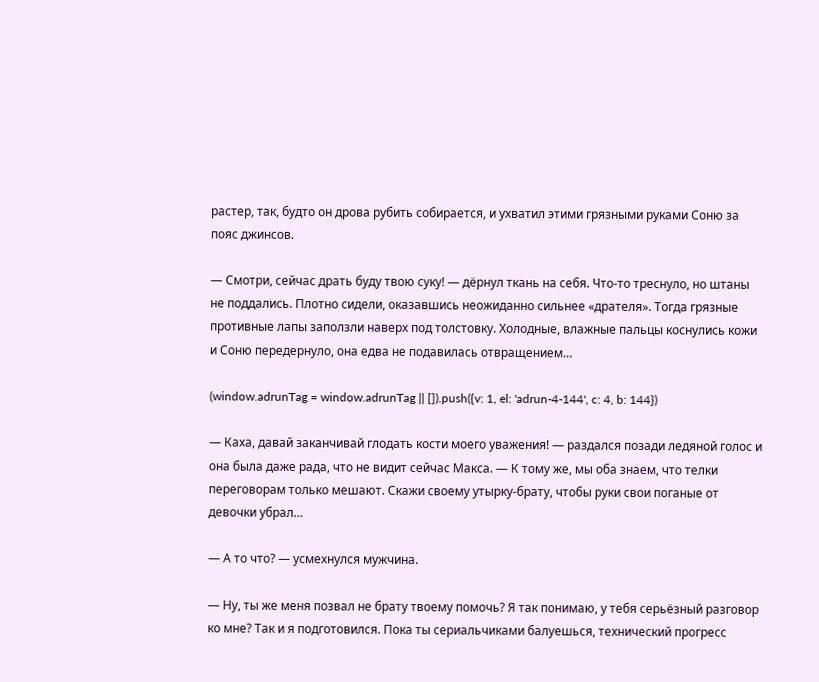растер, так, будто он дрова рубить собирается, и ухватил этими грязными руками Соню за пояс джинсов.

— Смотри, сейчас драть буду твою суку! — дёрнул ткань на себя. Что-то треснуло, но штаны не поддались. Плотно сидели, оказавшись неожиданно сильнее «дрателя». Тогда грязные противные лапы заползли наверх под толстовку. Холодные, влажные пальцы коснулись кожи и Соню передернуло, она едва не подавилась отвращением…

(window.adrunTag = window.adrunTag || []).push({v: 1, el: 'adrun-4-144', c: 4, b: 144})

— Каха, давай заканчивай глодать кости моего уважения! — раздался позади ледяной голос и она была даже рада, что не видит сейчас Макса. — К тому же, мы оба знаем, что телки переговорам только мешают. Скажи своему утырку-брату, чтобы руки свои поганые от девочки убрал…

— А то что? — усмехнулся мужчина.

— Ну, ты же меня позвал не брату твоему помочь? Я так понимаю, у тебя серьёзный разговор ко мне? Так и я подготовился. Пока ты сериальчиками балуешься, технический прогресс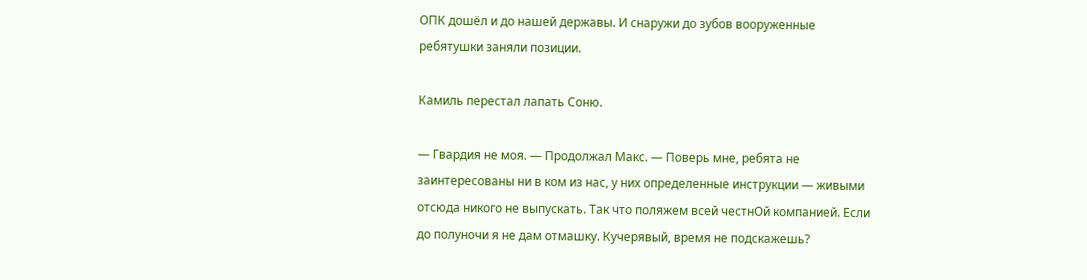ОПК дошёл и до нашей державы. И снаружи до зубов вооруженные ребятушки заняли позиции.

Камиль перестал лапать Соню.

— Гвардия не моя. — Продолжал Макс. — Поверь мне, ребята не заинтересованы ни в ком из нас, у них определенные инструкции — живыми отсюда никого не выпускать. Так что поляжем всей честнОй компанией. Если до полуночи я не дам отмашку. Кучерявый, время не подскажешь?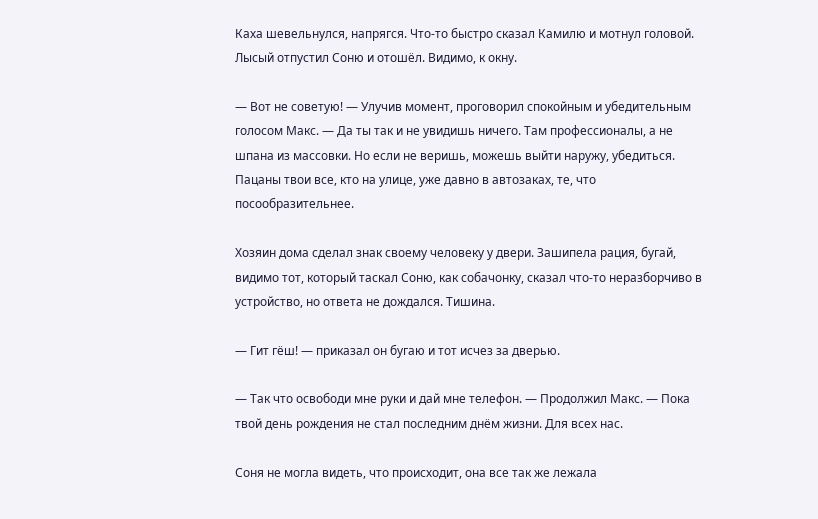Каха шевельнулся, напрягся. Что-то быстро сказал Камилю и мотнул головой. Лысый отпустил Соню и отошёл. Видимо, к окну.

— Вот не советую! — Улучив момент, проговорил спокойным и убедительным голосом Макс. — Да ты так и не увидишь ничего. Там профессионалы, а не шпана из массовки. Но если не веришь, можешь выйти наружу, убедиться. Пацаны твои все, кто на улице, уже давно в автозаках, те, что посообразительнее.

Хозяин дома сделал знак своему человеку у двери. Зашипела рация, бугай, видимо тот, который таскал Соню, как собачонку, сказал что-то неразборчиво в устройство, но ответа не дождался. Тишина.

— Гит гёш! — приказал он бугаю и тот исчез за дверью.

— Так что освободи мне руки и дай мне телефон. — Продолжил Макс. — Пока твой день рождения не стал последним днём жизни. Для всех нас.

Соня не могла видеть, что происходит, она все так же лежала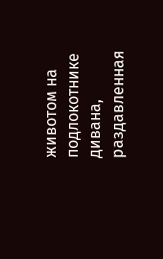животом на подлокотнике дивана, раздавленная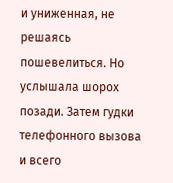и униженная, не решаясь пошевелиться. Но услышала шорох позади. Затем гудки телефонного вызова и всего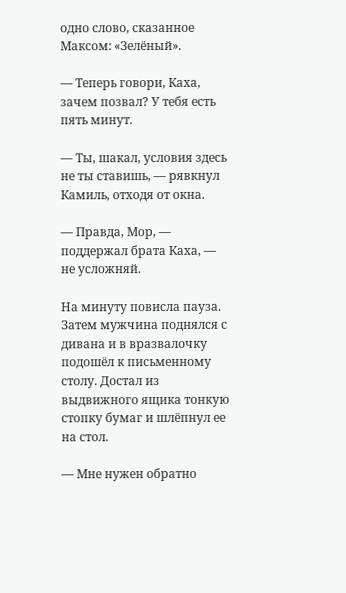одно слово, сказанное Максом: «Зелёный».

— Теперь говори, Каха, зачем позвал? У тебя есть пять минут.

— Ты, шакал, условия здесь не ты ставишь, — рявкнул Камиль, отходя от окна.

— Правда, Мор, — поддержал брата Каха, — не усложняй.

На минуту повисла пауза. Затем мужчина поднялся с дивана и в вразвалочку подошёл к письменному столу. Достал из выдвижного ящика тонкую стопку бумаг и шлёпнул ее на стол.

— Мне нужен обратно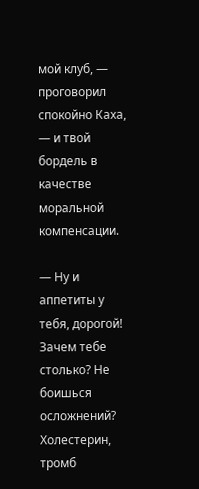мой клуб, — проговорил спокойно Каха, — и твой бордель в качестве моральной компенсации.

— Ну и аппетиты у тебя, дорогой! Зачем тебе столько? Не боишься осложнений? Холестерин, тромб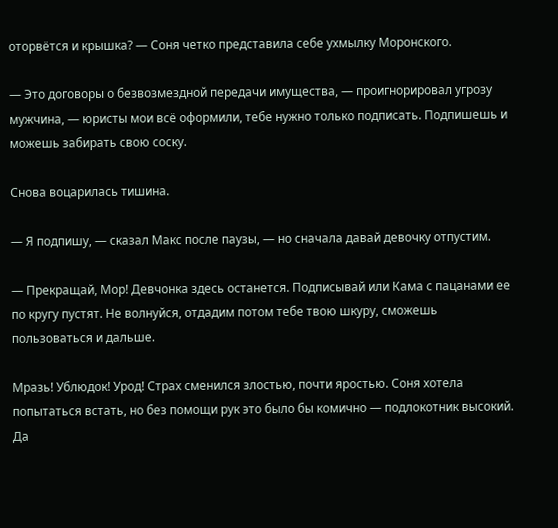оторвётся и крышка? — Соня четко представила себе ухмылку Моронского.

— Это договоры о безвозмездной передачи имущества, — проигнорировал угрозу мужчина, — юристы мои всё оформили, тебе нужно только подписать. Подпишешь и можешь забирать свою соску.

Снова воцарилась тишина.

— Я подпишу, — сказал Макс после паузы, — но сначала давай девочку отпустим.

— Прекращай, Мор! Девчонка здесь останется. Подписывай или Кама с пацанами ее по кругу пустят. Не волнуйся, отдадим потом тебе твою шкуру, сможешь пользоваться и дальше.

Мразь! Ублюдок! Урод! Страх сменился злостью, почти яростью. Соня хотела попытаться встать, но без помощи рук это было бы комично — подлокотник высокий. Да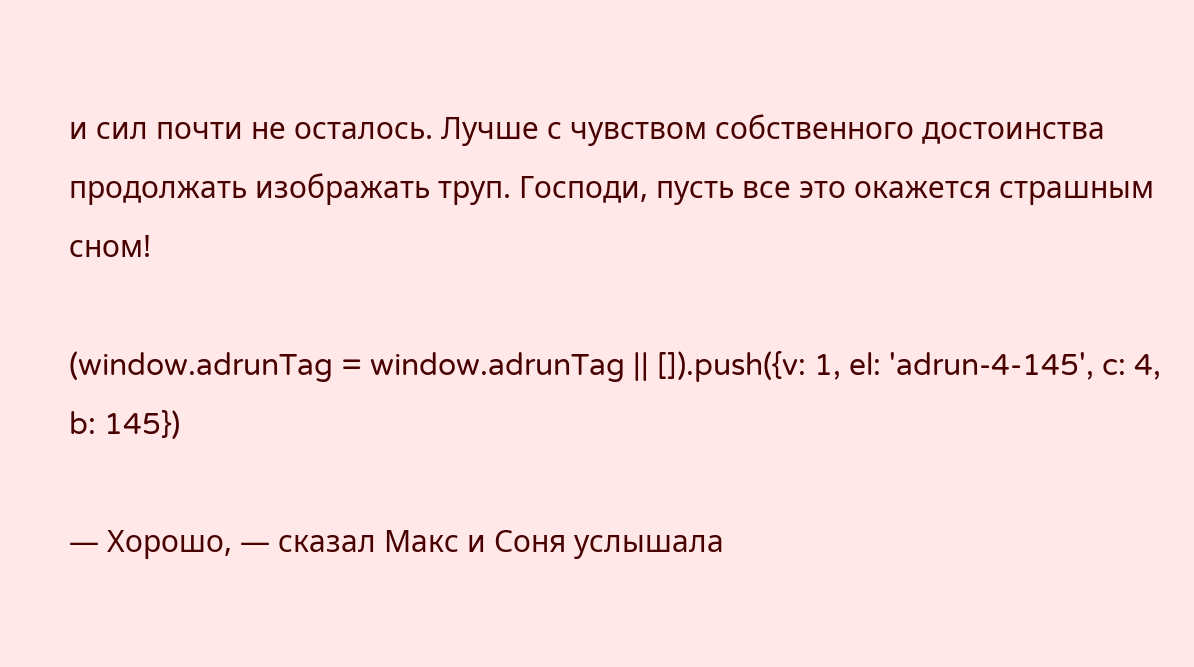и сил почти не осталось. Лучше с чувством собственного достоинства продолжать изображать труп. Господи, пусть все это окажется страшным сном!

(window.adrunTag = window.adrunTag || []).push({v: 1, el: 'adrun-4-145', c: 4, b: 145})

— Хорошо, — сказал Макс и Соня услышала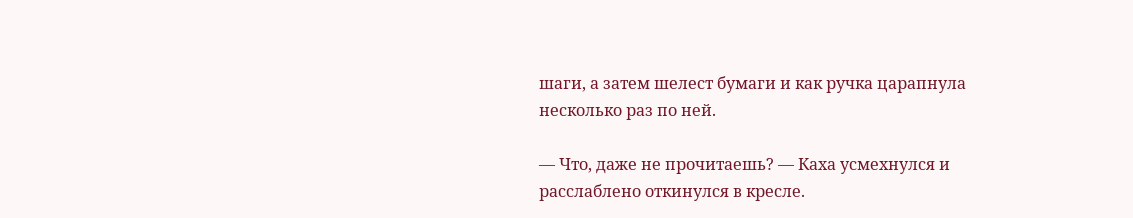шаги, а затем шелест бумаги и как ручка царапнула несколько раз по ней.

— Что, даже не прочитаешь? — Каха усмехнулся и расслаблено откинулся в кресле.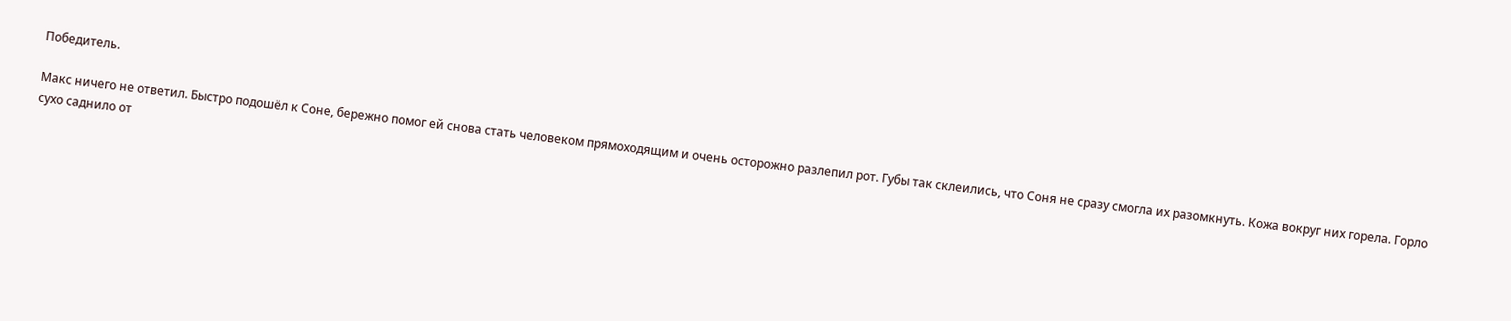Победитель.

Макс ничего не ответил. Быстро подошёл к Соне, бережно помог ей снова стать человеком прямоходящим и очень осторожно разлепил рот. Губы так склеились, что Соня не сразу смогла их разомкнуть. Кожа вокруг них горела. Горло сухо саднило от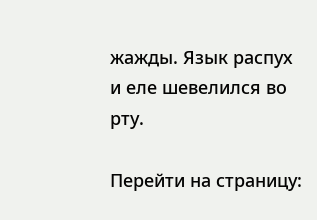жажды. Язык распух и еле шевелился во рту.

Перейти на страницу: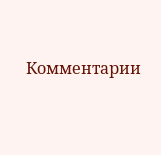Комментарии